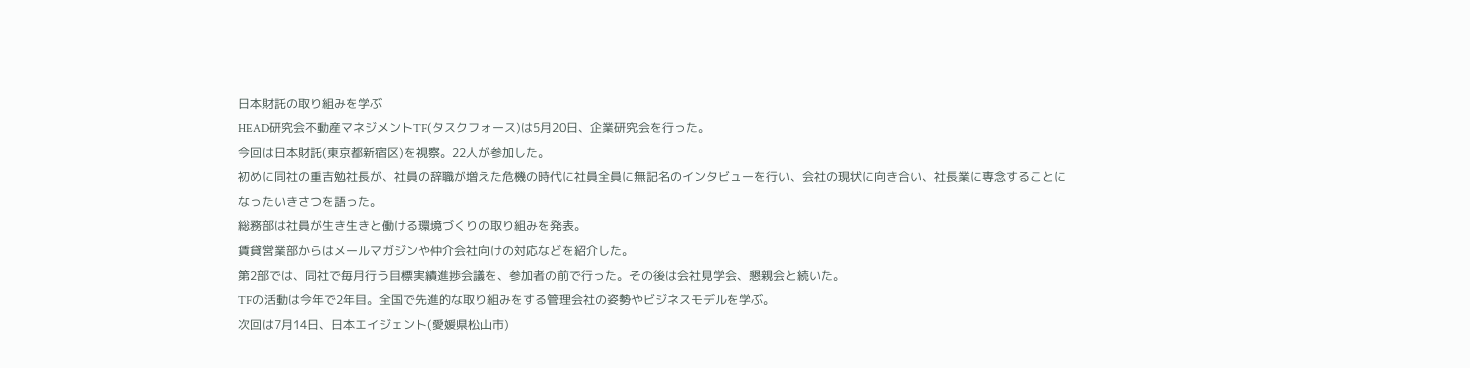日本財託の取り組みを学ぶ
HEAD研究会不動産マネジメントTF(タスクフォース)は5月20日、企業研究会を行った。
今回は日本財託(東京都新宿区)を視察。22人が参加した。
初めに同社の重吉勉社長が、社員の辞職が増えた危機の時代に社員全員に無記名のインタビューを行い、会社の現状に向き合い、社長業に専念することになったいきさつを語った。
総務部は社員が生き生きと働ける環境づくりの取り組みを発表。
賃貸営業部からはメールマガジンや仲介会社向けの対応などを紹介した。
第2部では、同社で毎月行う目標実績進捗会議を、参加者の前で行った。その後は会社見学会、懇親会と続いた。
TFの活動は今年で2年目。全国で先進的な取り組みをする管理会社の姿勢やビジネスモデルを学ぶ。
次回は7月14日、日本エイジェント(愛媛県松山市)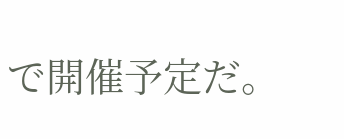で開催予定だ。